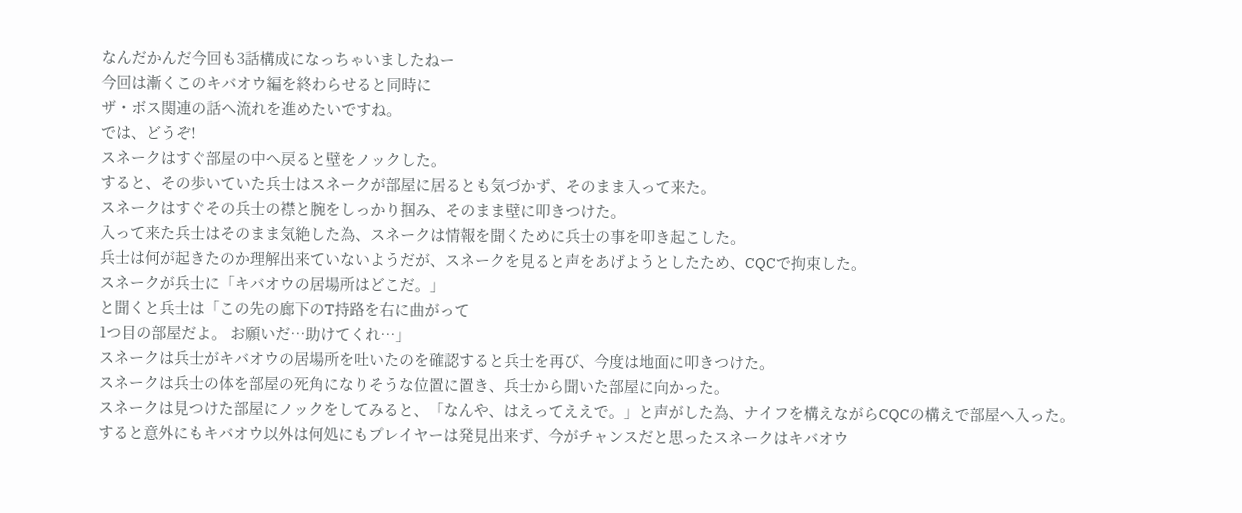なんだかんだ今回も3話構成になっちゃいましたねー
今回は漸くこのキバオウ編を終わらせると同時に
ザ・ボス関連の話へ流れを進めたいですね。
では、どうぞ!
スネークはすぐ部屋の中へ戻ると壁をノックした。
すると、その歩いていた兵士はスネークが部屋に居るとも気づかず、そのまま入って来た。
スネークはすぐその兵士の襟と腕をしっかり掴み、そのまま壁に叩きつけた。
入って来た兵士はそのまま気絶した為、スネークは情報を聞くために兵士の事を叩き起こした。
兵士は何が起きたのか理解出来ていないようだが、スネークを見ると声をあげようとしたため、CQCで拘束した。
スネークが兵士に「キバオウの居場所はどこだ。」
と聞くと兵士は「この先の廊下のT持路を右に曲がって
1つ目の部屋だよ。 お願いだ…助けてくれ…」
スネークは兵士がキバオウの居場所を吐いたのを確認すると兵士を再び、今度は地面に叩きつけた。
スネークは兵士の体を部屋の死角になりそうな位置に置き、兵士から聞いた部屋に向かった。
スネークは見つけた部屋にノックをしてみると、「なんや、はえってええで。」と声がした為、ナイフを構えながらCQCの構えで部屋へ入った。
すると意外にもキバオウ以外は何処にもプレイヤーは発見出来ず、今がチャンスだと思ったスネークはキバオウ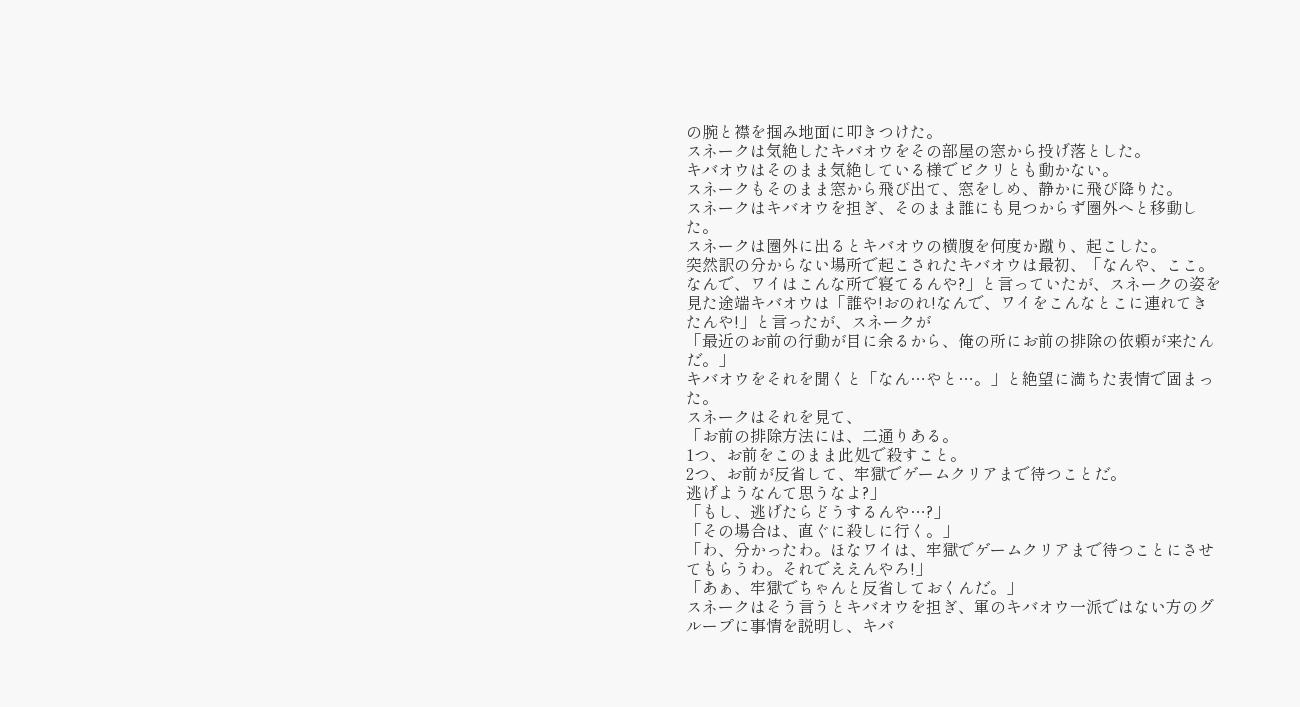の腕と襟を掴み地面に叩きつけた。
スネークは気絶したキバオウをその部屋の窓から投げ落とした。
キバオウはそのまま気絶している様でピクリとも動かない。
スネークもそのまま窓から飛び出て、窓をしめ、静かに飛び降りた。
スネークはキバオウを担ぎ、そのまま誰にも見つからず圏外へと移動した。
スネークは圏外に出るとキバオウの横腹を何度か蹴り、起こした。
突然訳の分からない場所で起こされたキバオウは最初、「なんや、ここ。なんで、ワイはこんな所で寝てるんや?」と言っていたが、スネークの姿を見た途端キバオウは「誰や!おのれ!なんで、ワイをこんなとこに連れてきたんや!」と言ったが、スネークが
「最近のお前の行動が目に余るから、俺の所にお前の排除の依頼が来たんだ。」
キバオウをそれを聞くと「なん…やと…。」と絶望に満ちた表情で固まった。
スネークはそれを見て、
「お前の排除方法には、二通りある。
1つ、お前をこのまま此処で殺すこと。
2つ、お前が反省して、牢獄でゲームクリアまで待つことだ。
逃げようなんて思うなよ?」
「もし、逃げたらどうするんや…?」
「その場合は、直ぐに殺しに行く。」
「わ、分かったわ。ほなワイは、牢獄でゲームクリアまで待つことにさせてもらうわ。それでええんやろ!」
「あぁ、牢獄でちゃんと反省しておくんだ。」
スネークはそう言うとキバオウを担ぎ、軍のキバオウ一派ではない方のグループに事情を説明し、キバ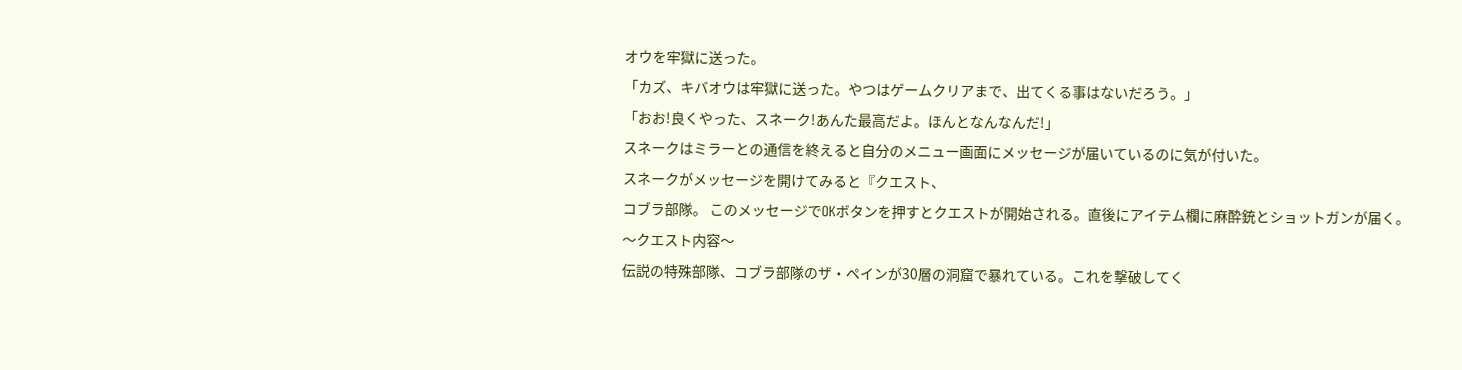オウを牢獄に送った。
「カズ、キバオウは牢獄に送った。やつはゲームクリアまで、出てくる事はないだろう。」
「おお!良くやった、スネーク!あんた最高だよ。ほんとなんなんだ!」
スネークはミラーとの通信を終えると自分のメニュー画面にメッセージが届いているのに気が付いた。
スネークがメッセージを開けてみると『クエスト、
コブラ部隊。 このメッセージでOKボタンを押すとクエストが開始される。直後にアイテム欄に麻酔銃とショットガンが届く。
〜クエスト内容〜
伝説の特殊部隊、コブラ部隊のザ・ペインが30層の洞窟で暴れている。これを撃破してく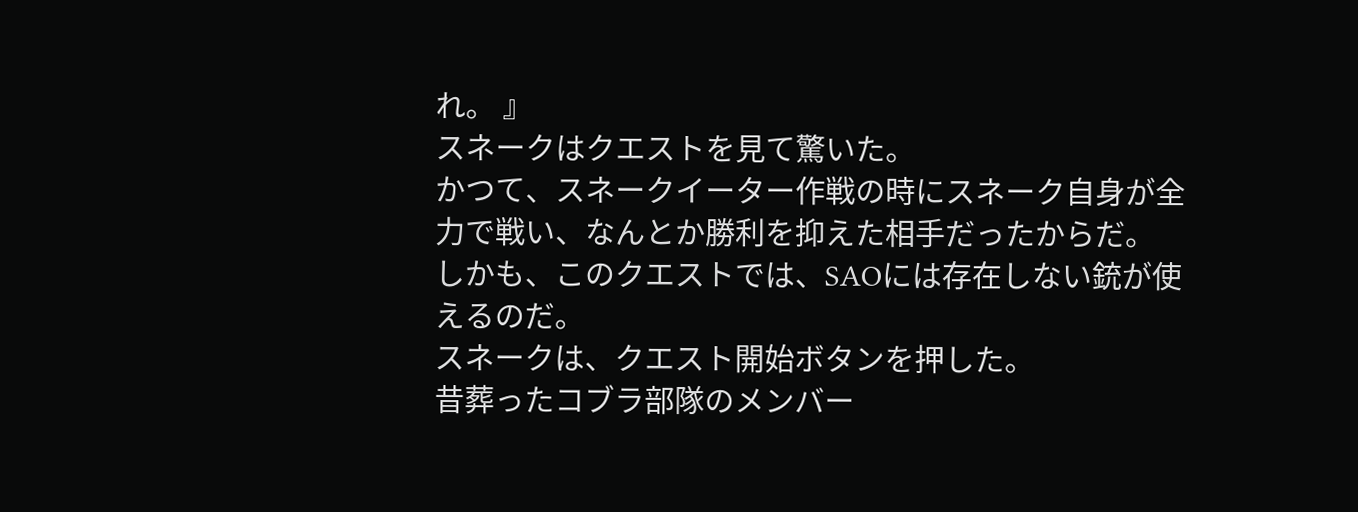れ。 』
スネークはクエストを見て驚いた。
かつて、スネークイーター作戦の時にスネーク自身が全力で戦い、なんとか勝利を抑えた相手だったからだ。
しかも、このクエストでは、SAOには存在しない銃が使えるのだ。
スネークは、クエスト開始ボタンを押した。
昔葬ったコブラ部隊のメンバー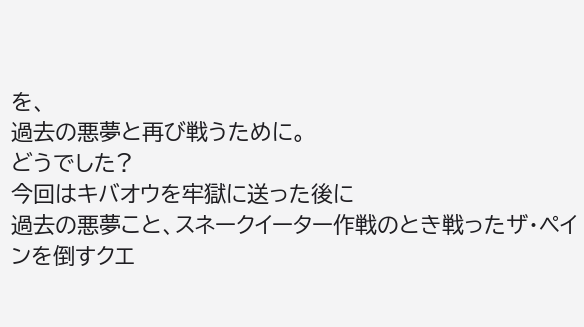を、
過去の悪夢と再び戦うために。
どうでした?
今回はキバオウを牢獄に送った後に
過去の悪夢こと、スネークイーター作戦のとき戦ったザ・ペインを倒すクエ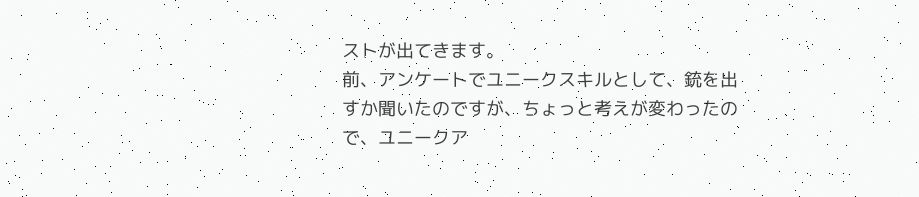ストが出てきます。
前、アンケートでユニークスキルとして、銃を出すか聞いたのですが、ちょっと考えが変わったので、ユニークア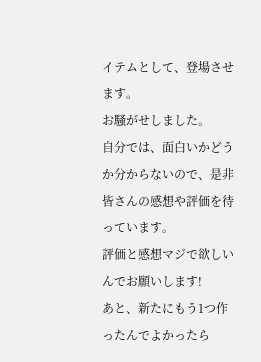イテムとして、登場させます。
お騒がせしました。
自分では、面白いかどうか分からないので、是非皆さんの感想や評価を待っています。
評価と感想マジで欲しいんでお願いします!
あと、新たにもう1つ作ったんでよかったら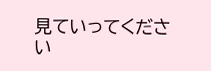見ていってください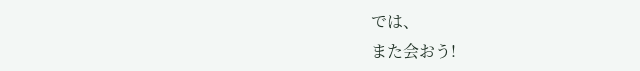では、
また会おう!